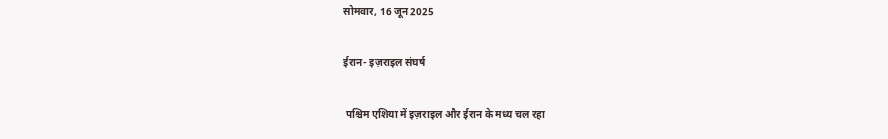सोमवार, 16 जून 2025

ईरान- इज़राइल संघर्ष

 पश्चिम एशिया में इज़राइल और ईरान के मध्य चल रहा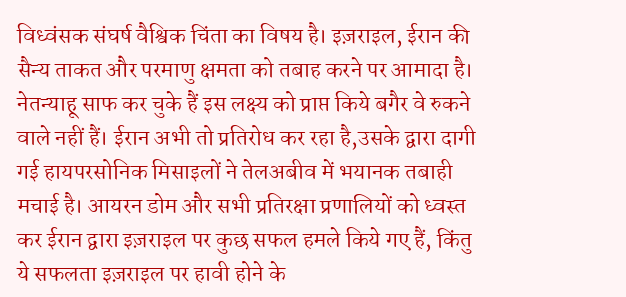विध्वंसक संघर्ष वैश्विक चिंता का विषय है। इज़राइल, ईरान की सैन्य ताकत और परमाणु क्षमता को तबाह करने पर आमादा है। नेतन्याहू साफ कर चुके हैं इस लक्ष्य को प्राप्त किये बगैर वे रुकने वाले नहीं हैं। ईरान अभी तो प्रतिरोध कर रहा है,उसके द्वारा दागी गई हायपरसोनिक मिसाइलों ने तेलअबीव में भयानक तबाही मचाई है। आयरन डोम और सभी प्रतिरक्षा प्रणालियों को ध्वस्त कर ईरान द्वारा इज़राइल पर कुछ सफल हमले किये गए हैं, किंतु ये सफलता इज़राइल पर हावी होने के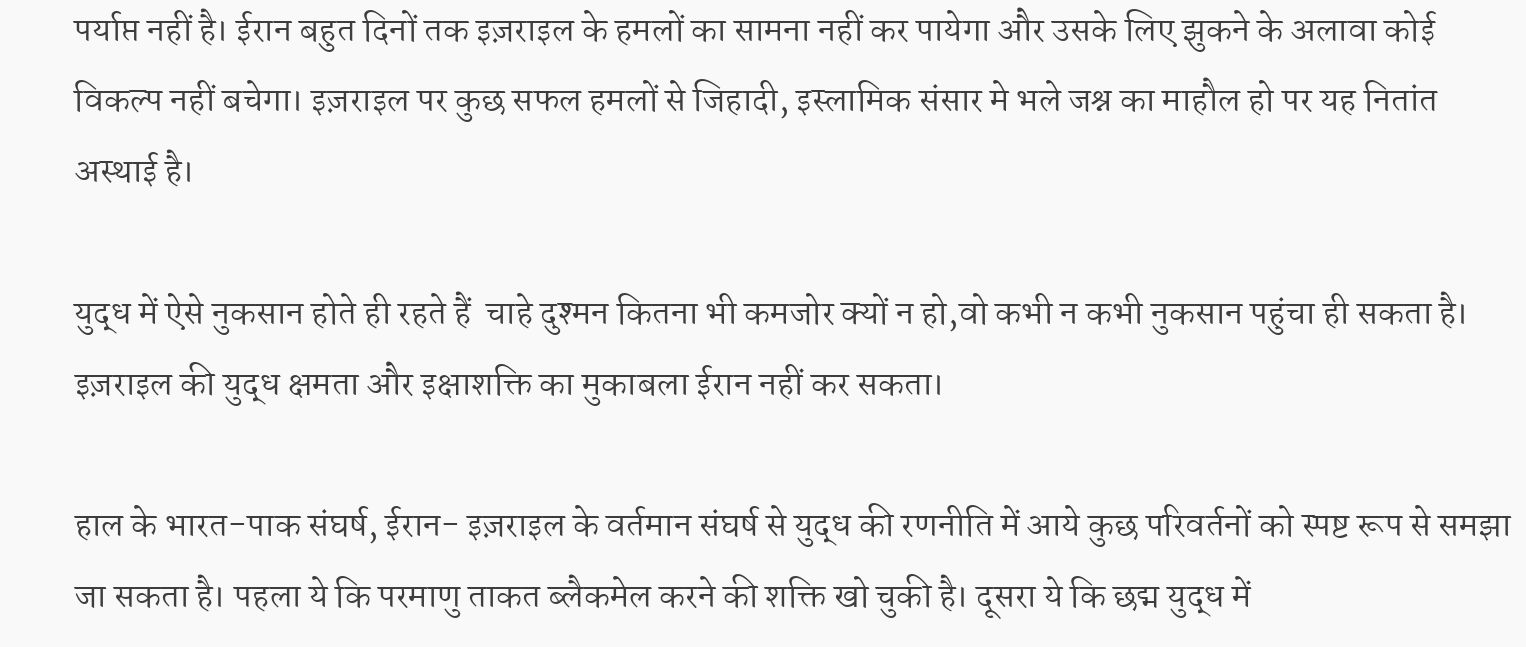पर्याप्त नहीं है। ईरान बहुत दिनों तक इज़राइल के हमलों का सामना नहीं कर पायेगा और उसके लिए झुकने के अलावा कोई विकल्प नहीं बचेगा। इज़राइल पर कुछ सफल हमलों से जिहादी, इस्लामिक संसार मे भले जश्न का माहौल हो पर यह नितांत अस्थाई है।

युद्ध में ऐसे नुकसान होते ही रहते हैं  चाहे दुश्मन कितना भी कमजोर क्यों न हो,वो कभी न कभी नुकसान पहुंचा ही सकता है। इज़राइल की युद्ध क्षमता और इक्षाशक्ति का मुकाबला ईरान नहीं कर सकता।

हाल के भारत-पाक संघर्ष, ईरान- इज़राइल के वर्तमान संघर्ष से युद्ध की रणनीति में आये कुछ परिवर्तनों को स्पष्ट रूप से समझा जा सकता है। पहला ये कि परमाणु ताकत ब्लैकमेल करने की शक्ति खो चुकी है। दूसरा ये कि छद्म युद्ध में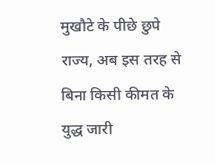मुखौटे के पीछे छुपे राज्य, अब इस तरह से बिना किसी कीमत के युद्ध जारी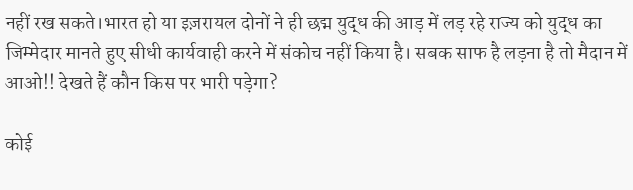नहीं रख सकते।भारत हो या इज़रायल दोनों ने ही छद्म युद्ध की आड़ में लड़ रहे राज्य को युद्ध का जिम्मेदार मानते हुए सीधी कार्यवाही करने में संकोच नहीं किया है। सबक साफ है लड़ना है तो मैदान में आओ!! देखते हैं कौन किस पर भारी पड़ेगा?

कोई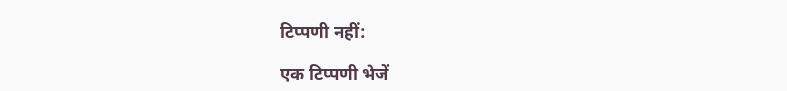टिप्पणी नहीं:

एक टिप्पणी भेजें